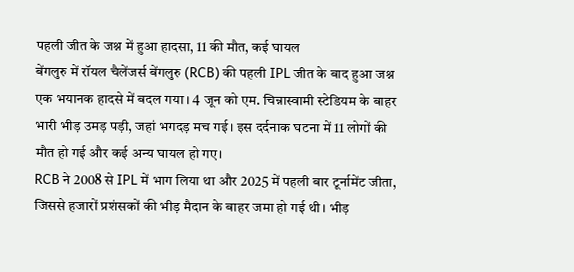पहली जीत के जश्न में हुआ हादसा, 11 की मौत, कई घायल
बेंगलुरु में रॉयल चैलेंजर्स बेंगलुरु (RCB) की पहली IPL जीत के बाद हुआ जश्न एक भयानक हादसे में बदल गया। 4 जून को एम. चिन्नास्वामी स्टेडियम के बाहर भारी भीड़ उमड़ पड़ी, जहां भगदड़ मच गई। इस दर्दनाक घटना में 11 लोगों की मौत हो गई और कई अन्य घायल हो गए।
RCB ने 2008 से IPL में भाग लिया था और 2025 में पहली बार टूर्नामेंट जीता, जिससे हजारों प्रशंसकों की भीड़ मैदान के बाहर जमा हो गई थी। भीड़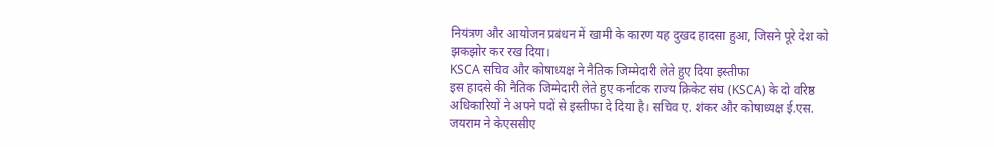नियंत्रण और आयोजन प्रबंधन में खामी के कारण यह दुखद हादसा हुआ, जिसने पूरे देश को झकझोर कर रख दिया।
KSCA सचिव और कोषाध्यक्ष ने नैतिक जिम्मेदारी लेते हुए दिया इस्तीफा
इस हादसे की नैतिक जिम्मेदारी लेते हुए कर्नाटक राज्य क्रिकेट संघ (KSCA) के दो वरिष्ठ अधिकारियों ने अपने पदों से इस्तीफा दे दिया है। सचिव ए. शंकर और कोषाध्यक्ष ई.एस. जयराम ने केएससीए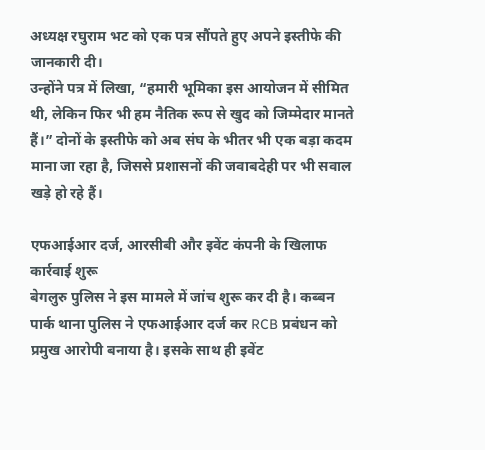अध्यक्ष रघुराम भट को एक पत्र सौंपते हुए अपने इस्तीफे की जानकारी दी।
उन्होंने पत्र में लिखा, “हमारी भूमिका इस आयोजन में सीमित थी, लेकिन फिर भी हम नैतिक रूप से खुद को जिम्मेदार मानते हैं।” दोनों के इस्तीफे को अब संघ के भीतर भी एक बड़ा कदम माना जा रहा है, जिससे प्रशासनों की जवाबदेही पर भी सवाल खड़े हो रहे हैं।

एफआईआर दर्ज, आरसीबी और इवेंट कंपनी के खिलाफ कार्रवाई शुरू
बेगलुरु पुलिस ने इस मामले में जांच शुरू कर दी है। कब्बन पार्क थाना पुलिस ने एफआईआर दर्ज कर RCB प्रबंधन को प्रमुख आरोपी बनाया है। इसके साथ ही इवेंट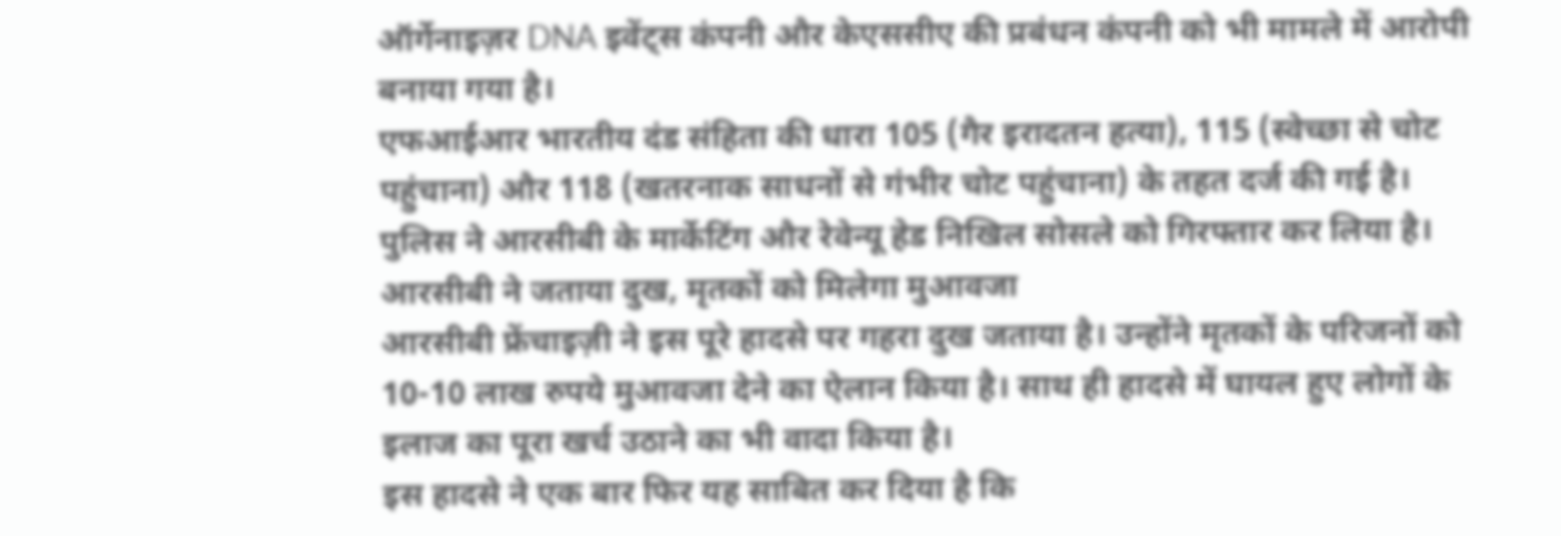ऑर्गेनाइज़र DNA इवेंट्स कंपनी और केएससीए की प्रबंधन कंपनी को भी मामले में आरोपी बनाया गया है।
एफआईआर भारतीय दंड संहिता की धारा 105 (गैर इरादतन हत्या), 115 (स्वेच्छा से चोट पहुंचाना) और 118 (खतरनाक साधनों से गंभीर चोट पहुंचाना) के तहत दर्ज की गई है।
पुलिस ने आरसीबी के मार्केटिंग और रेवेन्यू हेड निखिल सोसले को गिरफ्तार कर लिया है।
आरसीबी ने जताया दुख, मृतकों को मिलेगा मुआवजा
आरसीबी फ्रेंचाइज़ी ने इस पूरे हादसे पर गहरा दुख जताया है। उन्होंने मृतकों के परिजनों को 10-10 लाख रुपये मुआवजा देने का ऐलान किया है। साथ ही हादसे में घायल हुए लोगों के इलाज का पूरा खर्च उठाने का भी वादा किया है।
इस हादसे ने एक बार फिर यह साबित कर दिया है कि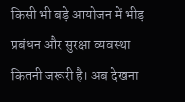किसी भी बड़े आयोजन में भीड़ प्रबंधन और सुरक्षा व्यवस्था कितनी जरूरी है। अब देखना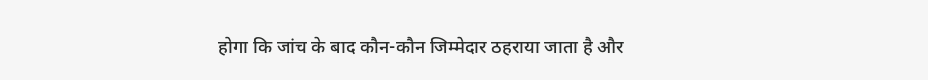होगा कि जांच के बाद कौन-कौन जिम्मेदार ठहराया जाता है और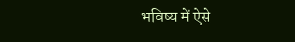भविष्य में ऐसे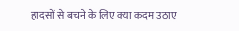हादसों से बचने के लिए क्या कदम उठाए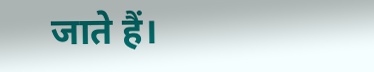जाते हैं।